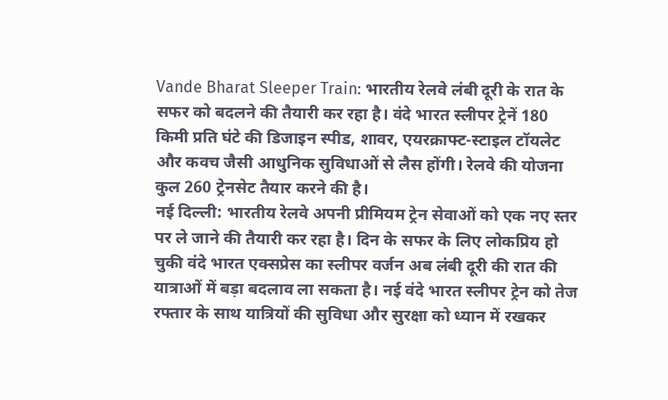Vande Bharat Sleeper Train: भारतीय रेलवे लंबी दूरी के रात के सफर को बदलने की तैयारी कर रहा है। वंदे भारत स्लीपर ट्रेनें 180 किमी प्रति घंटे की डिजाइन स्पीड, शावर, एयरक्राफ्ट-स्टाइल टॉयलेट और कवच जैसी आधुनिक सुविधाओं से लैस होंगी। रेलवे की योजना कुल 260 ट्रेनसेट तैयार करने की है।
नई दिल्ली: भारतीय रेलवे अपनी प्रीमियम ट्रेन सेवाओं को एक नए स्तर पर ले जाने की तैयारी कर रहा है। दिन के सफर के लिए लोकप्रिय हो चुकी वंदे भारत एक्सप्रेस का स्लीपर वर्जन अब लंबी दूरी की रात की यात्राओं में बड़ा बदलाव ला सकता है। नई वंदे भारत स्लीपर ट्रेन को तेज रफ्तार के साथ यात्रियों की सुविधा और सुरक्षा को ध्यान में रखकर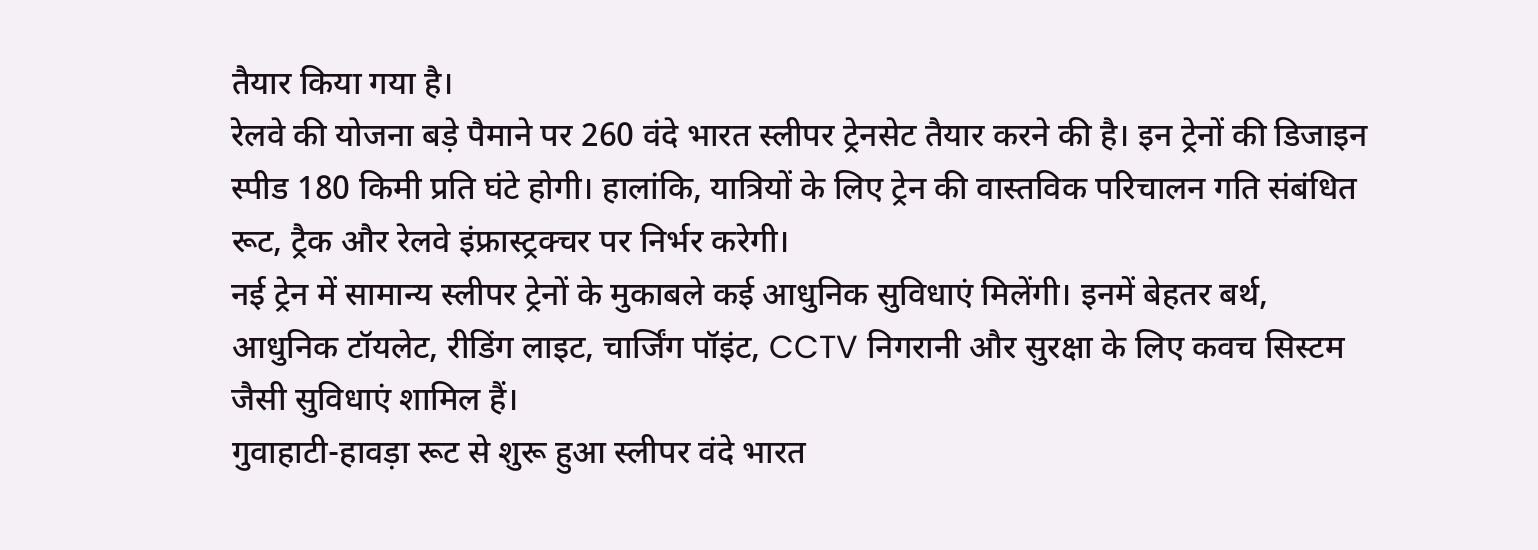तैयार किया गया है।
रेलवे की योजना बड़े पैमाने पर 260 वंदे भारत स्लीपर ट्रेनसेट तैयार करने की है। इन ट्रेनों की डिजाइन स्पीड 180 किमी प्रति घंटे होगी। हालांकि, यात्रियों के लिए ट्रेन की वास्तविक परिचालन गति संबंधित रूट, ट्रैक और रेलवे इंफ्रास्ट्रक्चर पर निर्भर करेगी।
नई ट्रेन में सामान्य स्लीपर ट्रेनों के मुकाबले कई आधुनिक सुविधाएं मिलेंगी। इनमें बेहतर बर्थ, आधुनिक टॉयलेट, रीडिंग लाइट, चार्जिंग पॉइंट, CCTV निगरानी और सुरक्षा के लिए कवच सिस्टम जैसी सुविधाएं शामिल हैं।
गुवाहाटी-हावड़ा रूट से शुरू हुआ स्लीपर वंदे भारत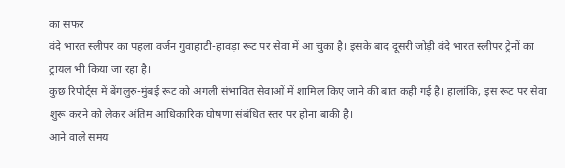का सफर
वंदे भारत स्लीपर का पहला वर्जन गुवाहाटी-हावड़ा रूट पर सेवा में आ चुका है। इसके बाद दूसरी जोड़ी वंदे भारत स्लीपर ट्रेनों का ट्रायल भी किया जा रहा है।
कुछ रिपोर्ट्स में बेंगलुरु-मुंबई रूट को अगली संभावित सेवाओं में शामिल किए जाने की बात कही गई है। हालांकि, इस रूट पर सेवा शुरू करने को लेकर अंतिम आधिकारिक घोषणा संबंधित स्तर पर होना बाकी है।
आने वाले समय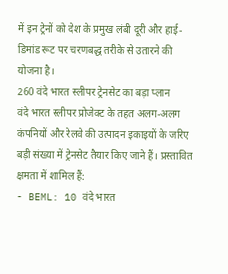में इन ट्रेनों को देश के प्रमुख लंबी दूरी और हाई-डिमांड रूट पर चरणबद्ध तरीके से उतारने की योजना है।
260 वंदे भारत स्लीपर ट्रेनसेट का बड़ा प्लान
वंदे भारत स्लीपर प्रोजेक्ट के तहत अलग-अलग कंपनियों और रेलवे की उत्पादन इकाइयों के जरिए बड़ी संख्या में ट्रेनसेट तैयार किए जाने हैं। प्रस्तावित क्षमता में शामिल हैं:
- BEML: 10 वंदे भारत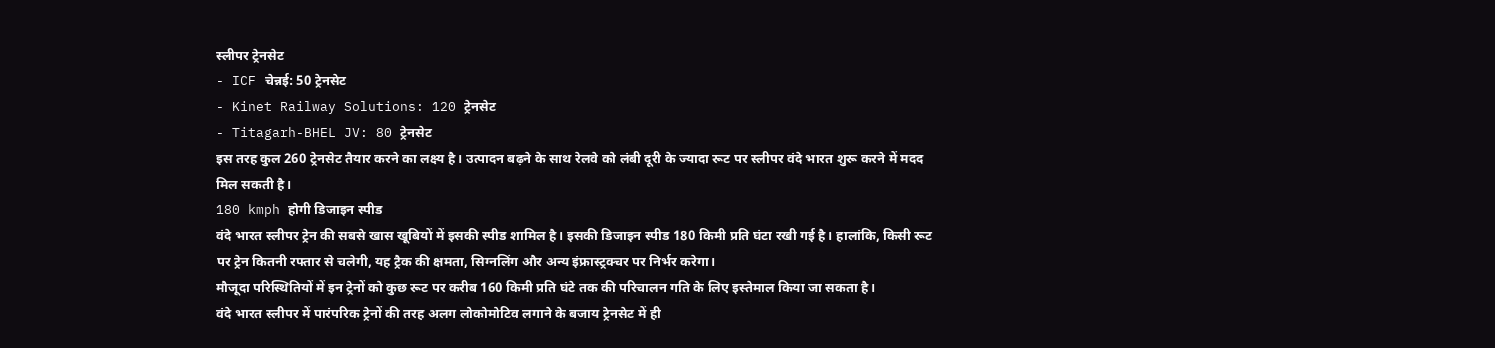स्लीपर ट्रेनसेट
- ICF चेन्नई: 50 ट्रेनसेट
- Kinet Railway Solutions: 120 ट्रेनसेट
- Titagarh-BHEL JV: 80 ट्रेनसेट
इस तरह कुल 260 ट्रेनसेट तैयार करने का लक्ष्य है। उत्पादन बढ़ने के साथ रेलवे को लंबी दूरी के ज्यादा रूट पर स्लीपर वंदे भारत शुरू करने में मदद मिल सकती है।
180 kmph होगी डिजाइन स्पीड
वंदे भारत स्लीपर ट्रेन की सबसे खास खूबियों में इसकी स्पीड शामिल है। इसकी डिजाइन स्पीड 180 किमी प्रति घंटा रखी गई है। हालांकि, किसी रूट पर ट्रेन कितनी रफ्तार से चलेगी, यह ट्रैक की क्षमता, सिग्नलिंग और अन्य इंफ्रास्ट्रक्चर पर निर्भर करेगा।
मौजूदा परिस्थितियों में इन ट्रेनों को कुछ रूट पर करीब 160 किमी प्रति घंटे तक की परिचालन गति के लिए इस्तेमाल किया जा सकता है।
वंदे भारत स्लीपर में पारंपरिक ट्रेनों की तरह अलग लोकोमोटिव लगाने के बजाय ट्रेनसेट में ही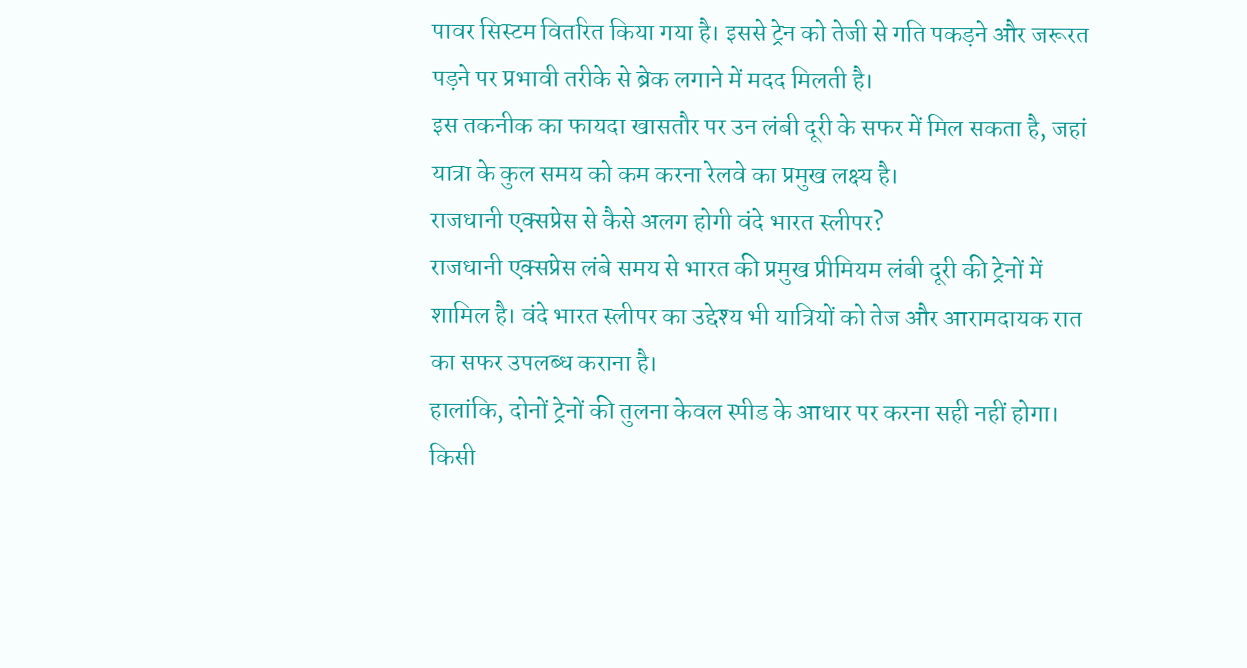पावर सिस्टम वितरित किया गया है। इससे ट्रेन को तेजी से गति पकड़ने और जरूरत पड़ने पर प्रभावी तरीके से ब्रेक लगाने में मदद मिलती है।
इस तकनीक का फायदा खासतौर पर उन लंबी दूरी के सफर में मिल सकता है, जहां यात्रा के कुल समय को कम करना रेलवे का प्रमुख लक्ष्य है।
राजधानी एक्सप्रेस से कैसे अलग होगी वंदे भारत स्लीपर?
राजधानी एक्सप्रेस लंबे समय से भारत की प्रमुख प्रीमियम लंबी दूरी की ट्रेनों में शामिल है। वंदे भारत स्लीपर का उद्देश्य भी यात्रियों को तेज और आरामदायक रात का सफर उपलब्ध कराना है।
हालांकि, दोनों ट्रेनों की तुलना केवल स्पीड के आधार पर करना सही नहीं होगा। किसी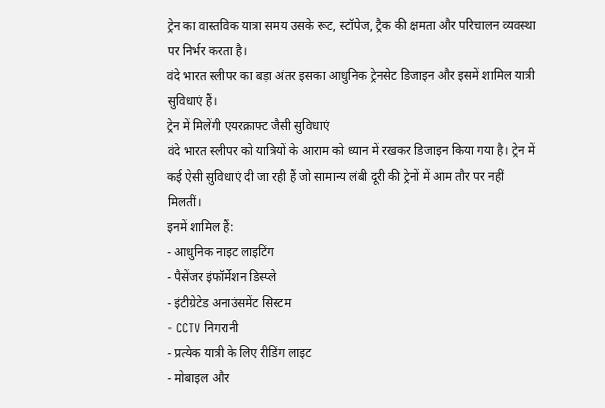ट्रेन का वास्तविक यात्रा समय उसके रूट, स्टॉपेज, ट्रैक की क्षमता और परिचालन व्यवस्था पर निर्भर करता है।
वंदे भारत स्लीपर का बड़ा अंतर इसका आधुनिक ट्रेनसेट डिजाइन और इसमें शामिल यात्री सुविधाएं हैं।
ट्रेन में मिलेंगी एयरक्राफ्ट जैसी सुविधाएं
वंदे भारत स्लीपर को यात्रियों के आराम को ध्यान में रखकर डिजाइन किया गया है। ट्रेन में कई ऐसी सुविधाएं दी जा रही हैं जो सामान्य लंबी दूरी की ट्रेनों में आम तौर पर नहीं मिलतीं।
इनमें शामिल हैं:
- आधुनिक नाइट लाइटिंग
- पैसेंजर इंफॉर्मेशन डिस्प्ले
- इंटीग्रेटेड अनाउंसमेंट सिस्टम
- CCTV निगरानी
- प्रत्येक यात्री के लिए रीडिंग लाइट
- मोबाइल और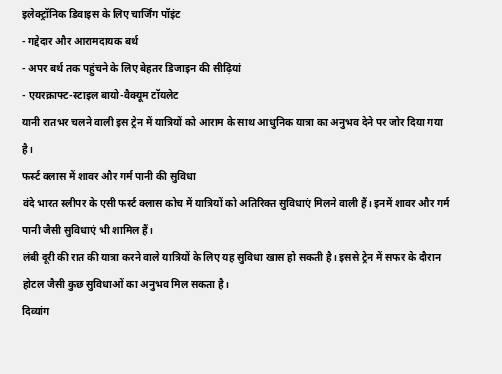इलेक्ट्रॉनिक डिवाइस के लिए चार्जिंग पॉइंट
- गद्देदार और आरामदायक बर्थ
- अपर बर्थ तक पहुंचने के लिए बेहतर डिजाइन की सीढ़ियां
- एयरक्राफ्ट-स्टाइल बायो-वैक्यूम टॉयलेट
यानी रातभर चलने वाली इस ट्रेन में यात्रियों को आराम के साथ आधुनिक यात्रा का अनुभव देने पर जोर दिया गया है।
फर्स्ट क्लास में शावर और गर्म पानी की सुविधा
वंदे भारत स्लीपर के एसी फर्स्ट क्लास कोच में यात्रियों को अतिरिक्त सुविधाएं मिलने वाली हैं। इनमें शावर और गर्म पानी जैसी सुविधाएं भी शामिल हैं।
लंबी दूरी की रात की यात्रा करने वाले यात्रियों के लिए यह सुविधा खास हो सकती है। इससे ट्रेन में सफर के दौरान होटल जैसी कुछ सुविधाओं का अनुभव मिल सकता है।
दिव्यांग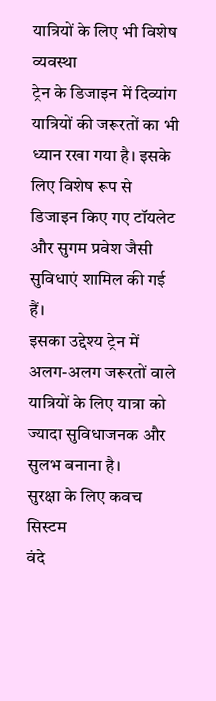यात्रियों के लिए भी विशेष व्यवस्था
ट्रेन के डिजाइन में दिव्यांग यात्रियों की जरूरतों का भी ध्यान रखा गया है। इसके लिए विशेष रूप से डिजाइन किए गए टॉयलेट और सुगम प्रवेश जैसी सुविधाएं शामिल की गई हैं।
इसका उद्देश्य ट्रेन में अलग-अलग जरूरतों वाले यात्रियों के लिए यात्रा को ज्यादा सुविधाजनक और सुलभ बनाना है।
सुरक्षा के लिए कवच सिस्टम
वंदे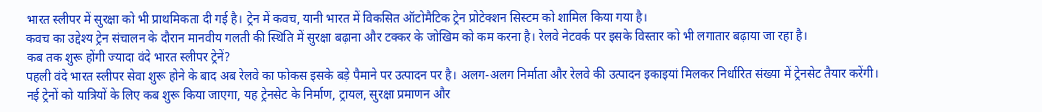भारत स्लीपर में सुरक्षा को भी प्राथमिकता दी गई है। ट्रेन में कवच, यानी भारत में विकसित ऑटोमैटिक ट्रेन प्रोटेक्शन सिस्टम को शामिल किया गया है।
कवच का उद्देश्य ट्रेन संचालन के दौरान मानवीय गलती की स्थिति में सुरक्षा बढ़ाना और टक्कर के जोखिम को कम करना है। रेलवे नेटवर्क पर इसके विस्तार को भी लगातार बढ़ाया जा रहा है।
कब तक शुरू होंगी ज्यादा वंदे भारत स्लीपर ट्रेनें?
पहली वंदे भारत स्लीपर सेवा शुरू होने के बाद अब रेलवे का फोकस इसके बड़े पैमाने पर उत्पादन पर है। अलग-अलग निर्माता और रेलवे की उत्पादन इकाइयां मिलकर निर्धारित संख्या में ट्रेनसेट तैयार करेंगी।
नई ट्रेनों को यात्रियों के लिए कब शुरू किया जाएगा, यह ट्रेनसेट के निर्माण, ट्रायल, सुरक्षा प्रमाणन और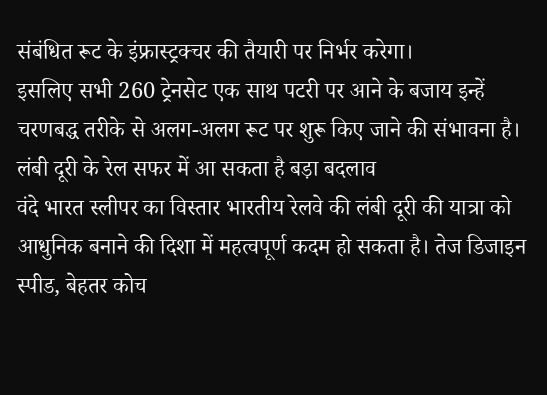संबंधित रूट के इंफ्रास्ट्रक्चर की तैयारी पर निर्भर करेगा।
इसलिए सभी 260 ट्रेनसेट एक साथ पटरी पर आने के बजाय इन्हें चरणबद्ध तरीके से अलग-अलग रूट पर शुरू किए जाने की संभावना है।
लंबी दूरी के रेल सफर में आ सकता है बड़ा बदलाव
वंदे भारत स्लीपर का विस्तार भारतीय रेलवे की लंबी दूरी की यात्रा को आधुनिक बनाने की दिशा में महत्वपूर्ण कदम हो सकता है। तेज डिजाइन स्पीड, बेहतर कोच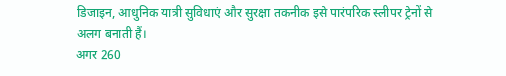डिजाइन, आधुनिक यात्री सुविधाएं और सुरक्षा तकनीक इसे पारंपरिक स्लीपर ट्रेनों से अलग बनाती हैं।
अगर 260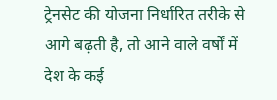ट्रेनसेट की योजना निर्धारित तरीके से आगे बढ़ती है, तो आने वाले वर्षों में देश के कई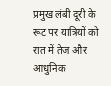प्रमुख लंबी दूरी के रूट पर यात्रियों को रात में तेज और आधुनिक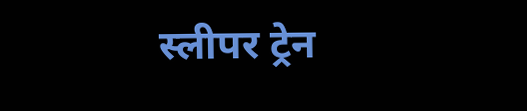स्लीपर ट्रेन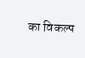का विकल्प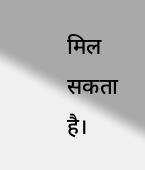मिल सकता है।